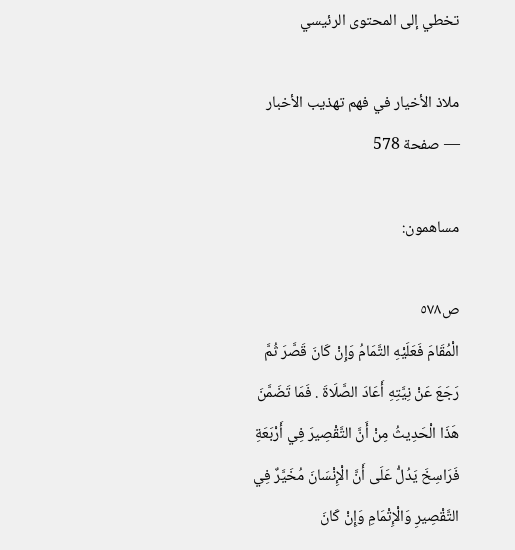تخطي إلى المحتوى الرئيسي

ملاذ الأخيار في فهم تهذيب الأخبار — صفحة 578

مساهمون:

ص٥٧٨
الْمُقَامَ فَعَلَيْهِ التَّمَامُ وَإِنْ كَانَ قَصَّرَ ثُمَّ رَجَعَ عَنْ نِيَّتِهِ أَعَادَ الصَّلَاةَ . فَمَا تَضَمَّنَ هَذَا الْحَدِيثُ مِنْ أَنَّ التَّقْصِيرَ فِي أَرْبَعَةِ فَرَاسِخَ يَدُلُّ عَلَى أَنَّ الْإِنْسَانَ مُخَيَّرٌ فِي التَّقْصِيرِ وَالْإِتْمَامِ وَإِنْ كَانَ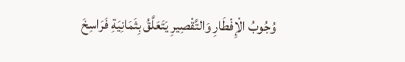وُجُوبُ الْإِفْطَارِ وَالتَّقْصِيرِ يَتَعَلَّقُ بِثَمَانِيَةِ فَرَاسِخَ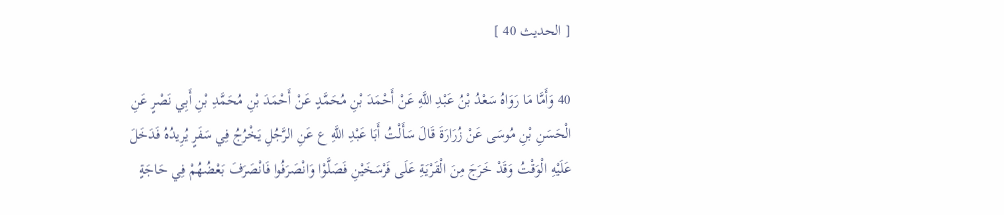[ الحديث 40 ]

40 وَأَمَّا مَا رَوَاهُ سَعْدُ بْنُ عَبْدِ اللَّهِ عَنْ أَحْمَدَ بْنِ مُحَمَّدٍ عَنْ أَحْمَدَ بْنِ مُحَمَّدِ بْنِ أَبِي نَصْرٍ عَنِ الْحَسَنِ بْنِ مُوسَى عَنْ زُرَارَةَ قَالَ سَأَلْتُ أَبَا عَبْدِ اللَّهِ ع عَنِ الرَّجُلِ يَخْرُجُ فِي سَفَرٍ يُرِيدُهُ فَدَخَلَ عَلَيْهِ الْوَقْتُ وَقَدْ خَرَجَ مِنَ الْقَرْيَةِ عَلَى فَرْسَخَيْنِ فَصَلَّوْا وَانْصَرَفُوا فَانْصَرَفَ بَعْضُهُمْ فِي حَاجَةٍ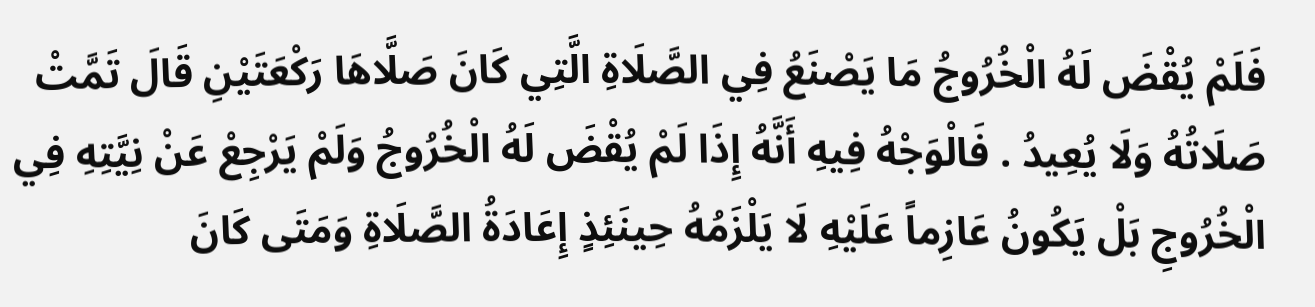فَلَمْ يُقْضَ لَهُ الْخُرُوجُ مَا يَصْنَعُ فِي الصَّلَاةِ الَّتِي كَانَ صَلَّاهَا رَكْعَتَيْنِ قَالَ تَمَّتْ صَلَاتُهُ وَلَا يُعِيدُ . فَالْوَجْهُ فِيهِ أَنَّهُ إِذَا لَمْ يُقْضَ لَهُ الْخُرُوجُ وَلَمْ يَرْجِعْ عَنْ نِيَّتِهِ فِي الْخُرُوجِ بَلْ يَكُونُ عَازِماً عَلَيْهِ لَا يَلْزَمُهُ حِينَئِذٍ إِعَادَةُ الصَّلَاةِ وَمَتَى كَانَ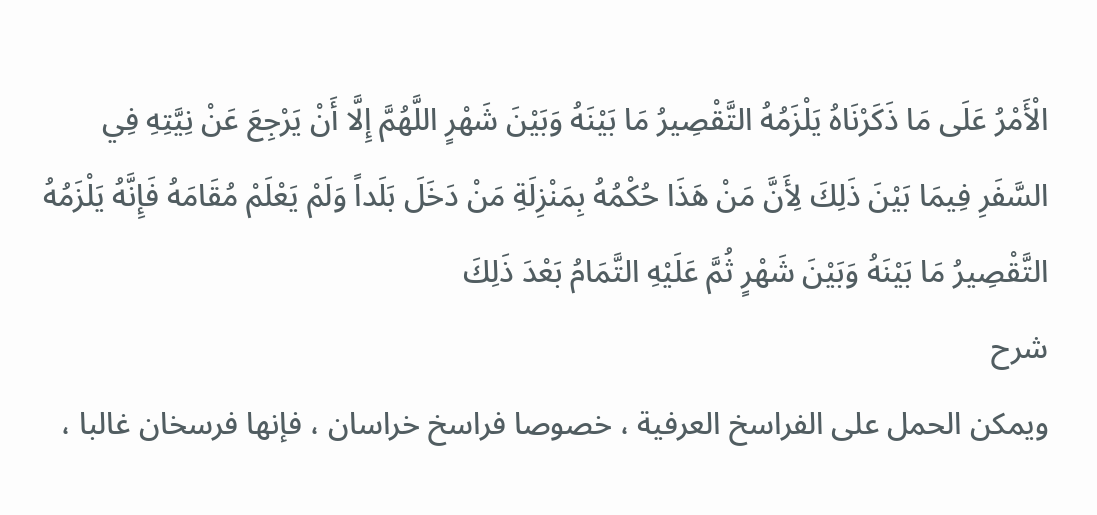الْأَمْرُ عَلَى مَا ذَكَرْنَاهُ يَلْزَمُهُ التَّقْصِيرُ مَا بَيْنَهُ وَبَيْنَ شَهْرٍ اللَّهُمَّ إِلَّا أَنْ يَرْجِعَ عَنْ نِيَّتِهِ فِي السَّفَرِ فِيمَا بَيْنَ ذَلِكَ لِأَنَّ مَنْ هَذَا حُكْمُهُ بِمَنْزِلَةِ مَنْ دَخَلَ بَلَداً وَلَمْ يَعْلَمْ مُقَامَهُ فَإِنَّهُ يَلْزَمُهُ التَّقْصِيرُ مَا بَيْنَهُ وَبَيْنَ شَهْرٍ ثُمَّ عَلَيْهِ التَّمَامُ بَعْدَ ذَلِكَ
شرح
ويمكن الحمل على الفراسخ العرفية ، خصوصا فراسخ خراسان ، فإنها فرسخان غالبا ،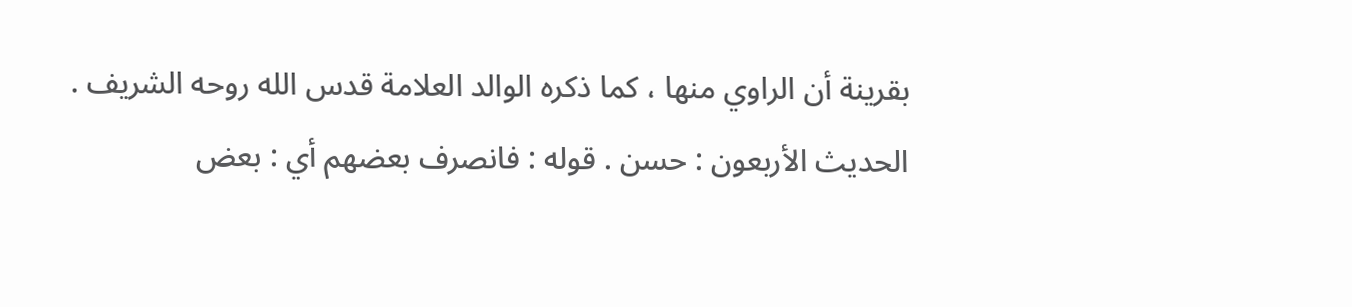بقرينة أن الراوي منها ، كما ذكره الوالد العلامة قدس الله روحه الشريف . الحديث الأربعون : حسن . قوله : فانصرف بعضهم أي : بعض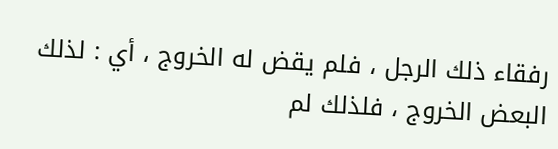رفقاء ذلك الرجل ، فلم يقض له الخروج ، أي : لذلك البعض الخروج ، فلذلك لم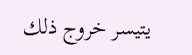يتيسر خروج ذلك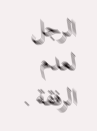الرجل لعدم الرفقة .